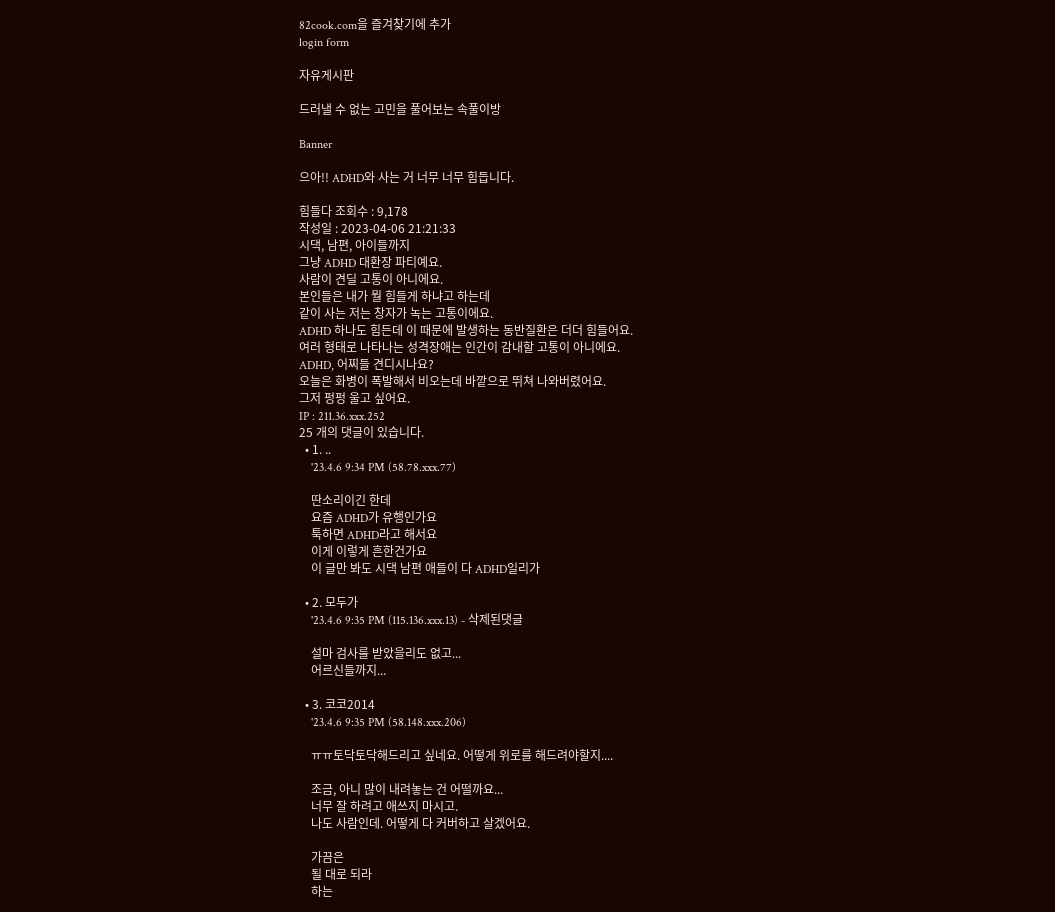82cook.com을 즐겨찾기에 추가
login form

자유게시판

드러낼 수 없는 고민을 풀어보는 속풀이방

Banner

으아!! ADHD와 사는 거 너무 너무 힘듭니다.

힘들다 조회수 : 9,178
작성일 : 2023-04-06 21:21:33
시댁, 남편, 아이들까지
그냥 ADHD 대환장 파티예요.
사람이 견딜 고통이 아니에요.
본인들은 내가 뭘 힘들게 하냐고 하는데
같이 사는 저는 창자가 녹는 고통이에요.
ADHD 하나도 힘든데 이 때문에 발생하는 동반질환은 더더 힘들어요.
여러 형태로 나타나는 성격장애는 인간이 감내할 고통이 아니에요.
ADHD, 어찌들 견디시나요?
오늘은 화병이 폭발해서 비오는데 바깥으로 뛰쳐 나와버렸어요.
그저 펑펑 울고 싶어요.
IP : 211.36.xxx.252
25 개의 댓글이 있습니다.
  • 1. ..
    '23.4.6 9:34 PM (58.78.xxx.77)

    딴소리이긴 한데
    요즘 ADHD가 유행인가요
    툭하면 ADHD라고 해서요
    이게 이렇게 흔한건가요
    이 글만 봐도 시댁 남편 애들이 다 ADHD일리가

  • 2. 모두가
    '23.4.6 9:35 PM (115.136.xxx.13) - 삭제된댓글

    설마 검사를 받았을리도 없고...
    어르신들까지...

  • 3. 코코2014
    '23.4.6 9:35 PM (58.148.xxx.206)

    ㅠㅠ토닥토닥해드리고 싶네요. 어떻게 위로를 해드려야할지....

    조금, 아니 많이 내려놓는 건 어떨까요...
    너무 잘 하려고 애쓰지 마시고.
    나도 사람인데. 어떻게 다 커버하고 살겠어요.

    가끔은
    될 대로 되라
    하는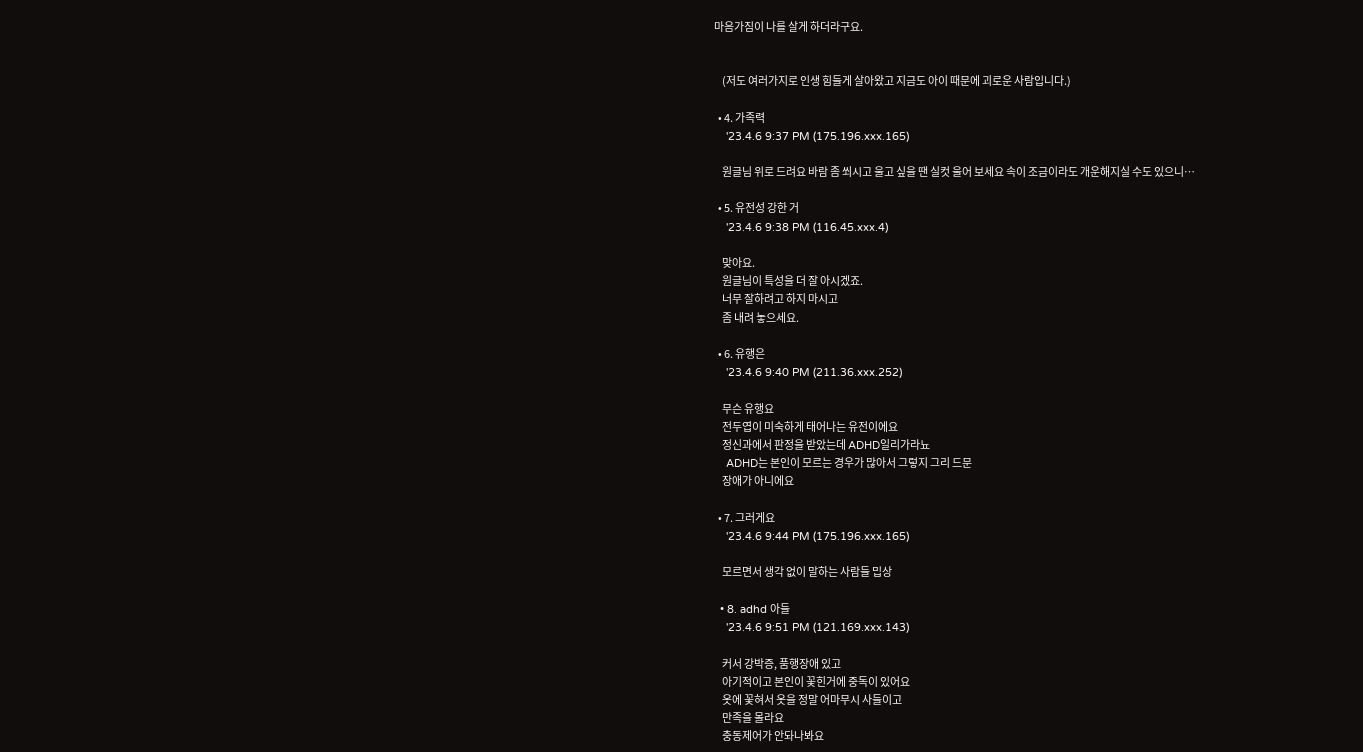마음가짐이 나를 살게 하더라구요.


    (저도 여러가지로 인생 힘들게 살아왔고 지금도 아이 때문에 괴로운 사람입니다.)

  • 4. 가족력
    '23.4.6 9:37 PM (175.196.xxx.165)

    원글님 위로 드려요 바람 좀 쐬시고 울고 싶을 땐 실컷 울어 보세요 속이 조금이라도 개운해지실 수도 있으니…

  • 5. 유전성 강한 거
    '23.4.6 9:38 PM (116.45.xxx.4)

    맞아요.
    원글님이 특성을 더 잘 아시겠죠.
    너무 잘하려고 하지 마시고
    좀 내려 놓으세요.

  • 6. 유행은
    '23.4.6 9:40 PM (211.36.xxx.252)

    무슨 유행요
    전두엽이 미숙하게 태어나는 유전이에요
    정신과에서 판정을 받았는데 ADHD일리가라뇨
    ADHD는 본인이 모르는 경우가 많아서 그렇지 그리 드문
    장애가 아니에요

  • 7. 그러게요
    '23.4.6 9:44 PM (175.196.xxx.165)

    모르면서 생각 없이 말하는 사람들 밉상

  • 8. adhd 아들
    '23.4.6 9:51 PM (121.169.xxx.143)

    커서 강박증, 품행장애 있고
    아기적이고 본인이 꽃힌거에 중독이 있어요
    옷에 꽃혀서 옷을 정말 어마무시 사들이고
    만족을 몰라요
    충동제어가 안돠나봐요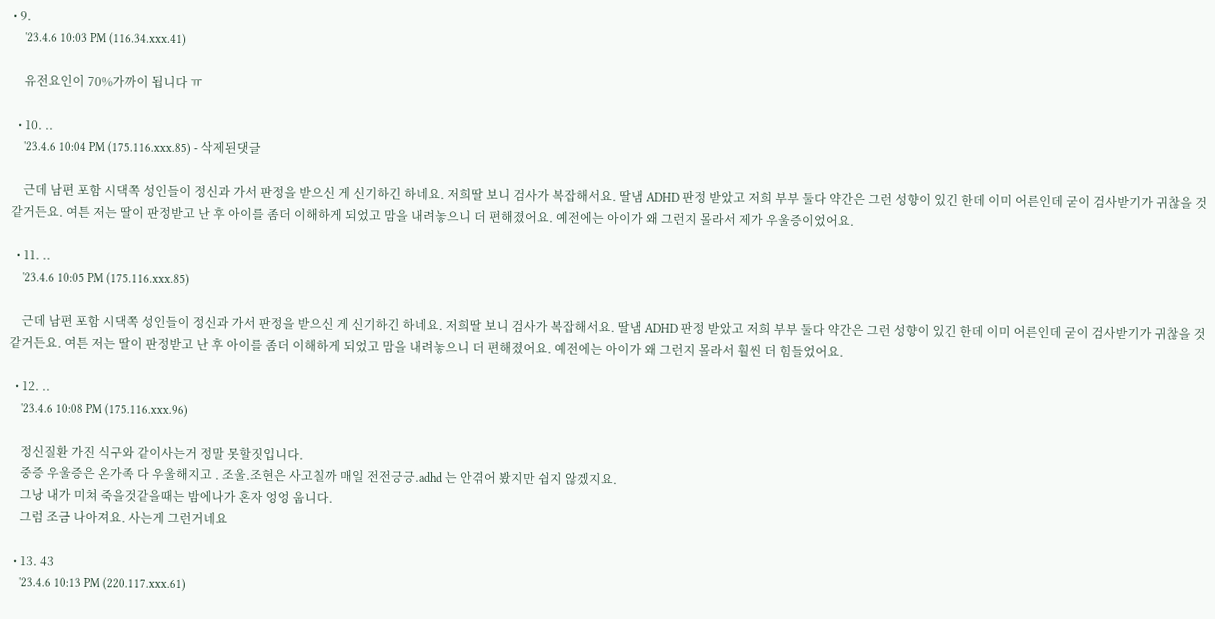• 9.
    '23.4.6 10:03 PM (116.34.xxx.41)

    유전요인이 70%가까이 됩니다 ㅠ

  • 10. ..
    '23.4.6 10:04 PM (175.116.xxx.85) - 삭제된댓글

    근데 남편 포함 시댁쪽 성인들이 정신과 가서 판정을 받으신 게 신기하긴 하네요. 저희딸 보니 검사가 복잡해서요. 딸냄 ADHD 판정 받았고 저희 부부 둘다 약간은 그런 성향이 있긴 한데 이미 어른인데 굳이 검사받기가 귀찮을 것 같거든요. 여튼 저는 딸이 판정받고 난 후 아이를 좀더 이해하게 되었고 맘을 내려놓으니 더 편해졌어요. 예전에는 아이가 왜 그런지 몰라서 제가 우울증이었어요.

  • 11. ..
    '23.4.6 10:05 PM (175.116.xxx.85)

    근데 남편 포함 시댁쪽 성인들이 정신과 가서 판정을 받으신 게 신기하긴 하네요. 저희딸 보니 검사가 복잡해서요. 딸냄 ADHD 판정 받았고 저희 부부 둘다 약간은 그런 성향이 있긴 한데 이미 어른인데 굳이 검사받기가 귀찮을 것 같거든요. 여튼 저는 딸이 판정받고 난 후 아이를 좀더 이해하게 되었고 맘을 내려놓으니 더 편해졌어요. 예전에는 아이가 왜 그런지 몰라서 훨씬 더 힘들었어요.

  • 12. ..
    '23.4.6 10:08 PM (175.116.xxx.96)

    정신질환 가진 식구와 같이사는거 정말 못할짓입니다.
    중증 우울증은 온가족 다 우울해지고 . 조울.조현은 사고칠까 매일 전전긍긍.adhd 는 안겪어 봤지만 쉽지 않겠지요.
    그낭 내가 미쳐 죽을것같을때는 밤에나가 혼자 엉엉 웁니다.
    그럼 조금 나아져요. 사는게 그런거네요

  • 13. 43
    '23.4.6 10:13 PM (220.117.xxx.61)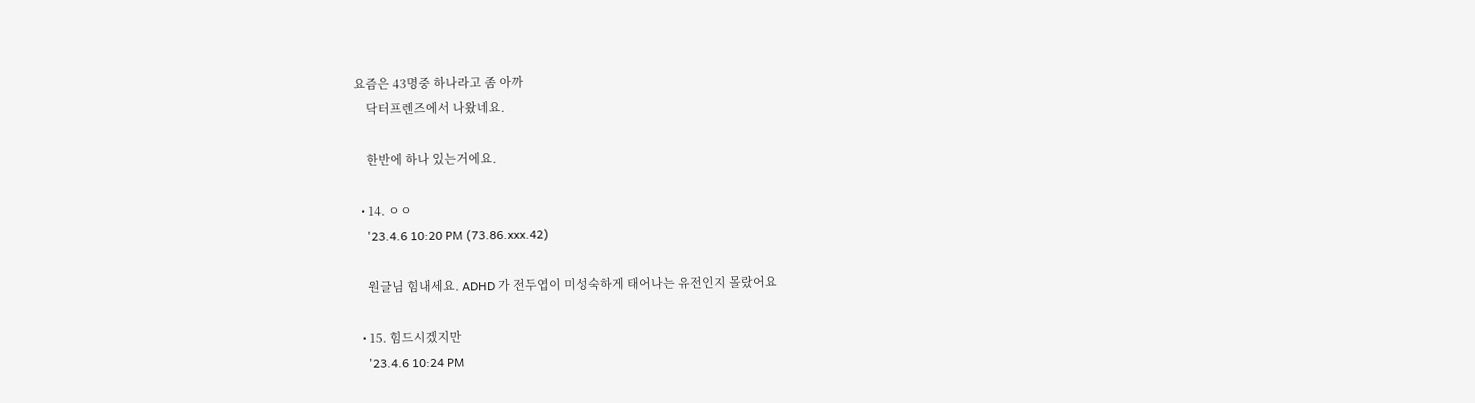요즘은 43명중 하나라고 좀 아까
    닥터프렌즈에서 나왔네요.

    한반에 하나 있는거에요.

  • 14. ㅇㅇ
    '23.4.6 10:20 PM (73.86.xxx.42)

    원글님 힘내세요. ADHD 가 전두엽이 미성숙하게 태어나는 유전인지 몰랐어요

  • 15. 힘드시겠지만
    '23.4.6 10:24 PM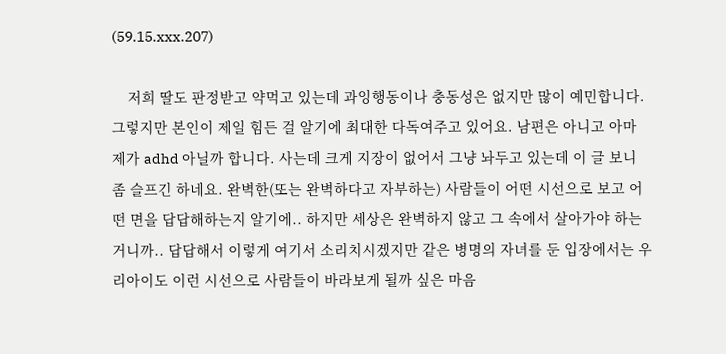(59.15.xxx.207)

    저희 딸도 판정받고 약먹고 있는데 과잉행동이나 충동성은 없지만 많이 예민합니다. 그렇지만 본인이 제일 힘든 걸 알기에 최대한 다독여주고 있어요. 남편은 아니고 아마 제가 adhd 아닐까 합니다. 사는데 크게 지장이 없어서 그냥 놔두고 있는데 이 글 보니 좀 슬프긴 하네요. 완벽한(또는 완벽하다고 자부하는) 사람들이 어떤 시선으로 보고 어떤 면을 답답해하는지 알기에.. 하지만 세상은 완벽하지 않고 그 속에서 살아가야 하는 거니까.. 답답해서 이렇게 여기서 소리치시겠지만 같은 병명의 자녀를 둔 입장에서는 우리아이도 이런 시선으로 사람들이 바라보게 될까 싶은 마음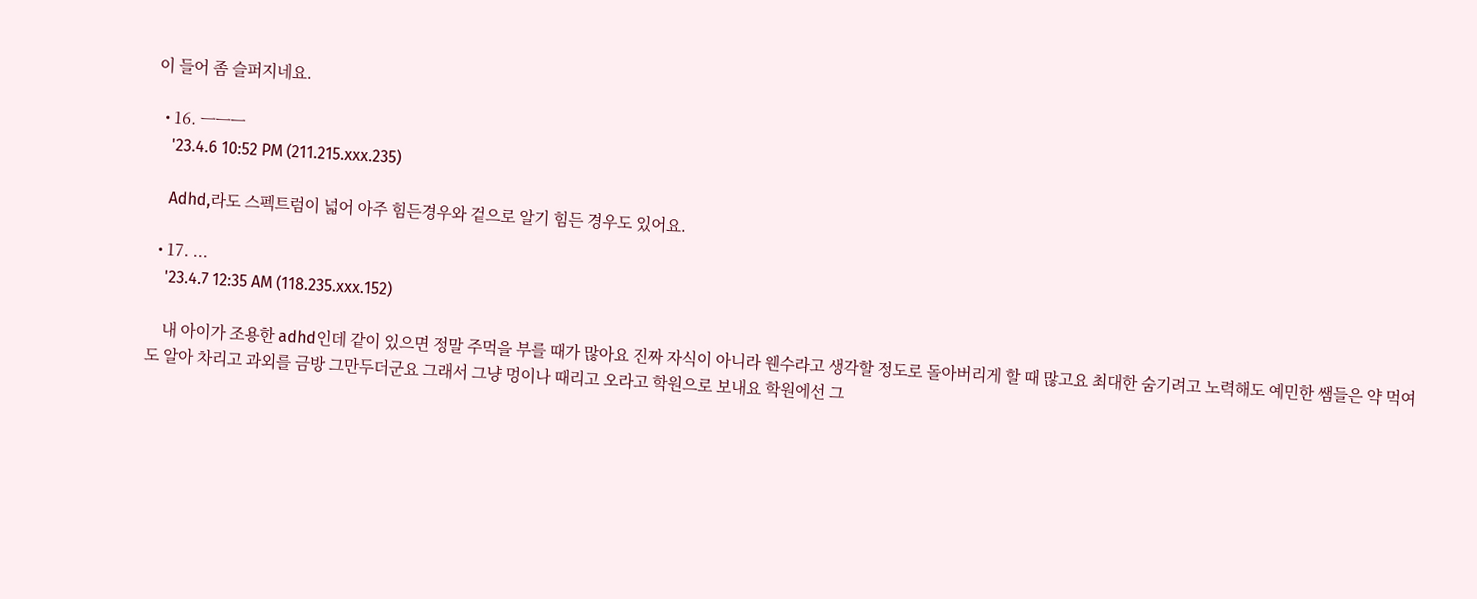이 들어 좀 슬퍼지네요.

  • 16. ㅡㅡㅡ
    '23.4.6 10:52 PM (211.215.xxx.235)

    Adhd,라도 스펙트럼이 넓어 아주 힘든경우와 겉으로 알기 힘든 경우도 있어요.

  • 17. ...
    '23.4.7 12:35 AM (118.235.xxx.152)

    내 아이가 조용한 adhd인데 같이 있으면 정말 주먹을 부를 때가 많아요 진짜 자식이 아니라 웬수라고 생각할 정도로 돌아버리게 할 때 많고요 최대한 숨기려고 노력해도 예민한 쌤들은 약 먹여도 알아 차리고 과외를 금방 그만두더군요 그래서 그냥 멍이나 때리고 오라고 학원으로 보내요 학원에선 그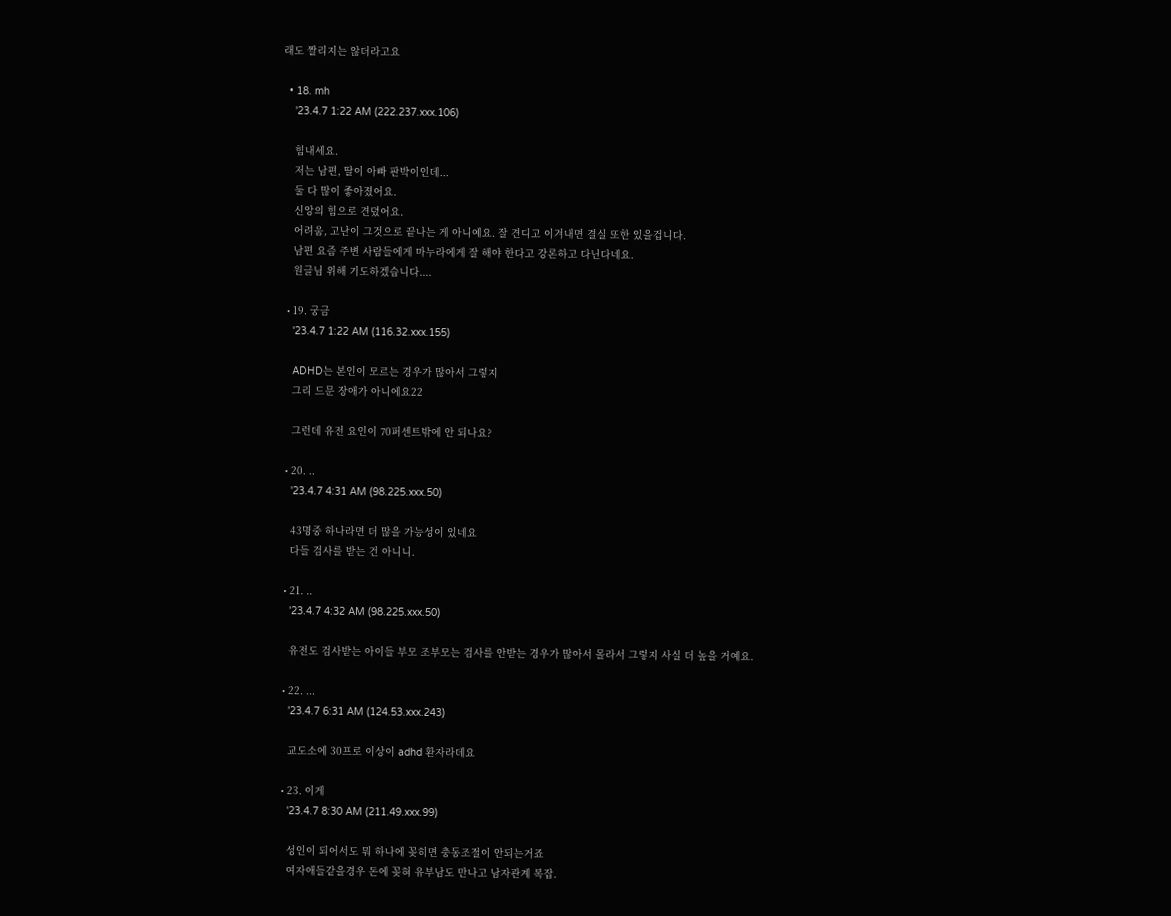래도 짤리지는 않더라고요

  • 18. mh
    '23.4.7 1:22 AM (222.237.xxx.106)

    힘내세요.
    저는 남편, 딸이 아빠 판박이인데...
    둘 다 많이 좋아졌어요.
    신앙의 힘으로 견뎠어요.
    어려움, 고난이 그것으로 끝나는 게 아니예요. 잘 견디고 이겨내면 결실 또한 있을겁니다.
    남편 요즘 주변 사람들에게 마누라에게 잘 해야 한다고 강론하고 다닌다네요.
    원글님 위해 기도하겠습니다....

  • 19. 궁금
    '23.4.7 1:22 AM (116.32.xxx.155)

    ADHD는 본인이 모르는 경우가 많아서 그렇지
    그리 드문 장애가 아니에요22

    그런데 유전 요인이 70퍼센트밖에 안 되나요?

  • 20. ..
    '23.4.7 4:31 AM (98.225.xxx.50)

    43명중 하나라면 더 많을 가능성이 있네요
    다들 검사를 받는 건 아니니.

  • 21. ..
    '23.4.7 4:32 AM (98.225.xxx.50)

    유전도 검사받는 아이들 부모 조부모는 검사를 안받는 경우가 많아서 몰라서 그렇지 사실 더 높을 거예요.

  • 22. ...
    '23.4.7 6:31 AM (124.53.xxx.243)

    교도소에 30프로 이상이 adhd 환자라데요

  • 23. 이게
    '23.4.7 8:30 AM (211.49.xxx.99)

    성인이 되어서도 뭐 하나에 꽂히면 충동조절이 안되는거죠
    여자애들같을경우 돈에 꽂혀 유부남도 만나고 남자관계 복잡.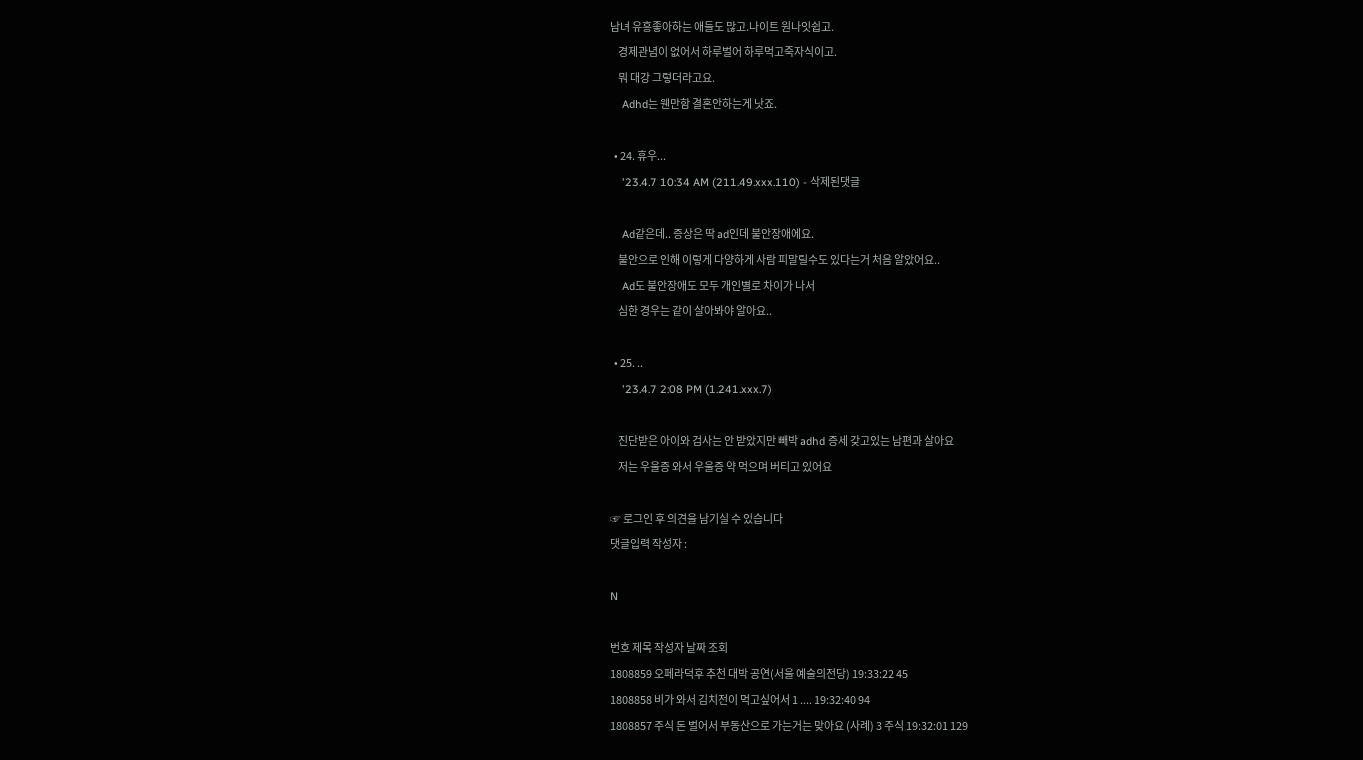남녀 유흥좋아하는 애들도 많고.나이트 원나잇쉽고.
    경제관념이 없어서 하루벌어 하루먹고죽자식이고.
    뭐 대강 그렇더라고요.
    Adhd는 웬만함 결혼안하는게 낫죠.

  • 24. 휴우...
    '23.4.7 10:34 AM (211.49.xxx.110) - 삭제된댓글

    Ad같은데.. 증상은 딱 ad인데 불안장애에요.
    불안으로 인해 이렇게 다양하게 사람 피말릴수도 있다는거 처음 알았어요..
    Ad도 불안장애도 모두 개인별로 차이가 나서
    심한 경우는 같이 살아봐야 알아요..

  • 25. ..
    '23.4.7 2:08 PM (1.241.xxx.7)

    진단받은 아이와 검사는 안 받았지만 빼박 adhd 증세 갖고있는 남편과 살아요
    저는 우울증 와서 우울증 약 먹으며 버티고 있어요

☞ 로그인 후 의견을 남기실 수 있습니다
댓글입력 작성자 :

N

번호 제목 작성자 날짜 조회
1808859 오페라덕후 추천 대박 공연(서울 예술의전당) 19:33:22 45
1808858 비가 와서 김치전이 먹고싶어서 1 .... 19:32:40 94
1808857 주식 돈 벌어서 부동산으로 가는거는 맞아요 (사례) 3 주식 19:32:01 129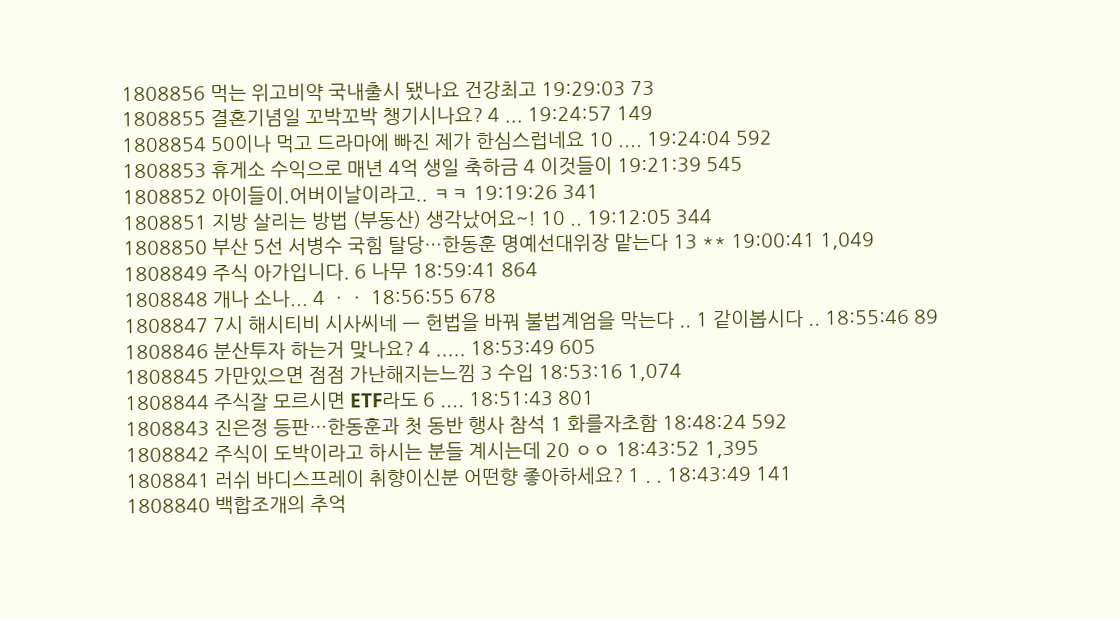1808856 먹는 위고비약 국내출시 됐나요 건강최고 19:29:03 73
1808855 결혼기념일 꼬박꼬박 챙기시나요? 4 ... 19:24:57 149
1808854 50이나 먹고 드라마에 빠진 제가 한심스럽네요 10 .... 19:24:04 592
1808853 휴게소 수익으로 매년 4억 생일 축하금 4 이것들이 19:21:39 545
1808852 아이들이.어버이날이라고.. ㅋㅋ 19:19:26 341
1808851 지방 살리는 방법 (부동산) 생각났어요~! 10 .. 19:12:05 344
1808850 부산 5선 서병수 국힘 탈당…한동훈 명예선대위장 맡는다 13 ** 19:00:41 1,049
1808849 주식 아가입니다. 6 나무 18:59:41 864
1808848 개나 소나... 4 ㆍㆍ 18:56:55 678
1808847 7시 해시티비 시사씨네 ㅡ 헌법을 바꿔 불법계엄을 막는다 .. 1 같이봅시다 .. 18:55:46 89
1808846 분산투자 하는거 맞나요? 4 ..... 18:53:49 605
1808845 가만있으면 점점 가난해지는느낌 3 수입 18:53:16 1,074
1808844 주식잘 모르시면 ETF라도 6 .... 18:51:43 801
1808843 진은정 등판…한동훈과 첫 동반 행사 참석 1 화를자초함 18:48:24 592
1808842 주식이 도박이라고 하시는 분들 계시는데 20 ㅇㅇ 18:43:52 1,395
1808841 러쉬 바디스프레이 취향이신분 어떤향 좋아하세요? 1 . . 18:43:49 141
1808840 백합조개의 추억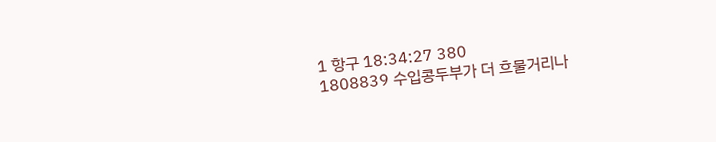1 항구 18:34:27 380
1808839 수입콩두부가 더 흐물거리나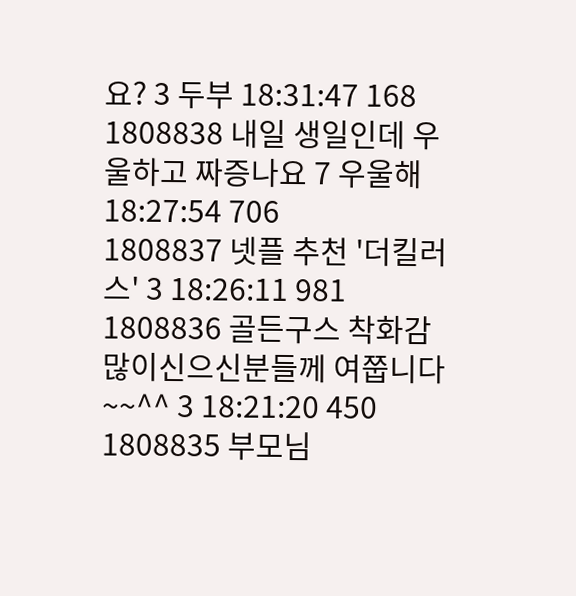요? 3 두부 18:31:47 168
1808838 내일 생일인데 우울하고 짜증나요 7 우울해 18:27:54 706
1808837 넷플 추천 '더킬러스' 3 18:26:11 981
1808836 골든구스 착화감 많이신으신분들께 여쭙니다~~^^ 3 18:21:20 450
1808835 부모님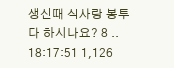생신때 식사랑 봉투 다 하시나요? 8 .. 18:17:51 1,126